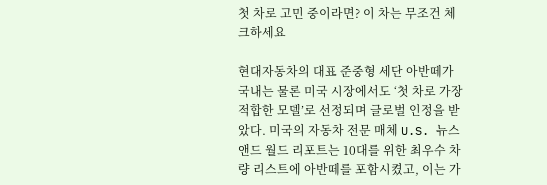첫 차로 고민 중이라면? 이 차는 무조건 체크하세요

현대자동차의 대표 준중형 세단 아반떼가 국내는 물론 미국 시장에서도 ‘첫 차로 가장 적합한 모델’로 선정되며 글로벌 인정을 받았다. 미국의 자동차 전문 매체 U.S. 뉴스 앤드 월드 리포트는 10대를 위한 최우수 차량 리스트에 아반떼를 포함시켰고, 이는 가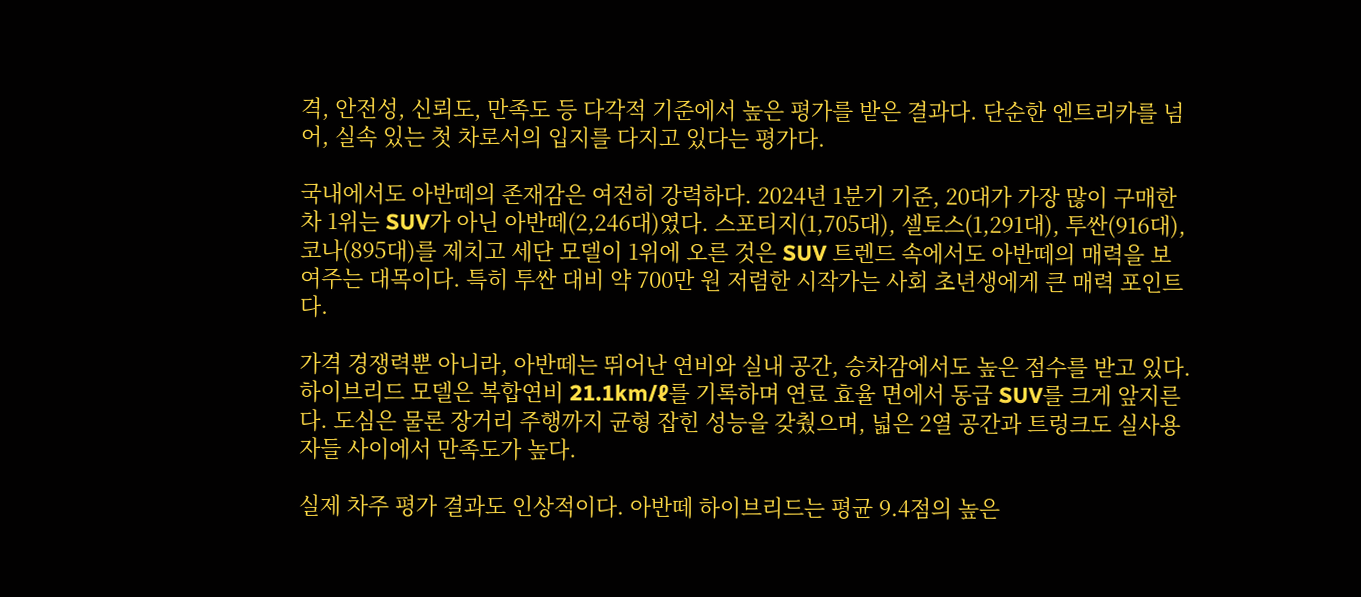격, 안전성, 신뢰도, 만족도 등 다각적 기준에서 높은 평가를 받은 결과다. 단순한 엔트리카를 넘어, 실속 있는 첫 차로서의 입지를 다지고 있다는 평가다.

국내에서도 아반떼의 존재감은 여전히 강력하다. 2024년 1분기 기준, 20대가 가장 많이 구매한 차 1위는 SUV가 아닌 아반떼(2,246대)였다. 스포티지(1,705대), 셀토스(1,291대), 투싼(916대), 코나(895대)를 제치고 세단 모델이 1위에 오른 것은 SUV 트렌드 속에서도 아반떼의 매력을 보여주는 대목이다. 특히 투싼 대비 약 700만 원 저렴한 시작가는 사회 초년생에게 큰 매력 포인트다.

가격 경쟁력뿐 아니라, 아반떼는 뛰어난 연비와 실내 공간, 승차감에서도 높은 점수를 받고 있다. 하이브리드 모델은 복합연비 21.1km/ℓ를 기록하며 연료 효율 면에서 동급 SUV를 크게 앞지른다. 도심은 물론 장거리 주행까지 균형 잡힌 성능을 갖췄으며, 넓은 2열 공간과 트렁크도 실사용자들 사이에서 만족도가 높다.

실제 차주 평가 결과도 인상적이다. 아반떼 하이브리드는 평균 9.4점의 높은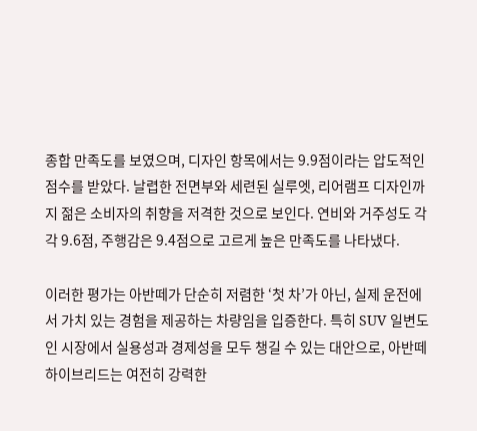종합 만족도를 보였으며, 디자인 항목에서는 9.9점이라는 압도적인 점수를 받았다. 날렵한 전면부와 세련된 실루엣, 리어램프 디자인까지 젊은 소비자의 취향을 저격한 것으로 보인다. 연비와 거주성도 각각 9.6점, 주행감은 9.4점으로 고르게 높은 만족도를 나타냈다.

이러한 평가는 아반떼가 단순히 저렴한 ‘첫 차’가 아닌, 실제 운전에서 가치 있는 경험을 제공하는 차량임을 입증한다. 특히 SUV 일변도인 시장에서 실용성과 경제성을 모두 챙길 수 있는 대안으로, 아반떼 하이브리드는 여전히 강력한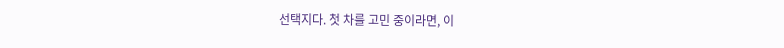선택지다. 첫 차를 고민 중이라면, 이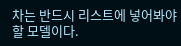차는 반드시 리스트에 넣어봐야 할 모델이다.